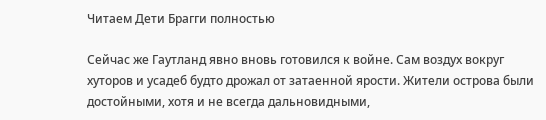Читаем Дети Брагги полностью

Сейчас же Гаутланд явно вновь готовился к войне. Сам воздух вокруг хуторов и усадеб будто дрожал от затаенной ярости. Жители острова были достойными, хотя и не всегда дальновидными,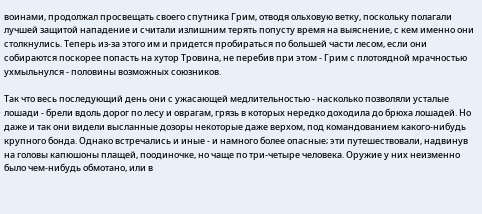воинами, продолжал просвещать своего спутника Грим, отводя ольховую ветку, поскольку полагали лучшей защитой нападение и считали излишним терять попусту время на выяснение, с кем именно они столкнулись. Теперь из-за этого им и придется пробираться по большей части лесом, если они собираются поскорее попасть на хутор Тровина, не перебив при этом - Грим с плотоядной мрачностью ухмыльнулся - половины возможных союзников.

Так что весь последующий день они с ужасающей медлительностью - насколько позволяли усталые лошади - брели вдоль дорог по лесу и оврагам, грязь в которых нередко доходила до брюха лошадей. Но даже и так они видели высланные дозоры некоторые даже верхом, под командованием какого-нибудь крупного бонда. Однако встречались и иные - и намного более опасные; эти путешествовали, надвинув на головы капюшоны плащей, поодиночке, но чаще по три-четыре человека. Оружие у них неизменно было чем-нибудь обмотано, или в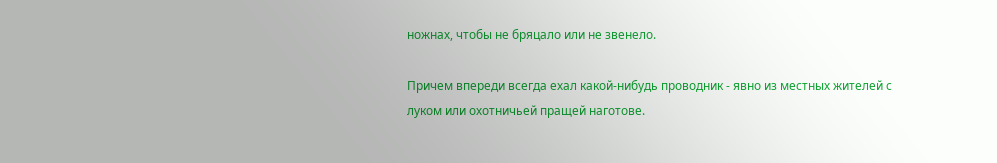ножнах, чтобы не бряцало или не звенело.

Причем впереди всегда ехал какой-нибудь проводник - явно из местных жителей с луком или охотничьей пращей наготове.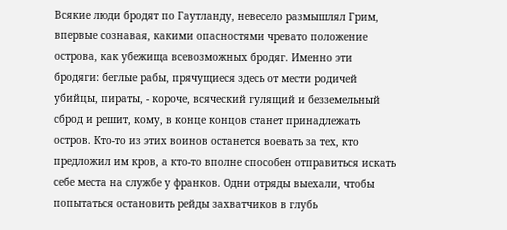Всякие люди бродят по Гаутланду, невесело размышлял Грим, впервые сознавая, какими опасностями чревато положение острова, как убежища всевозможных бродяг. Именно эти бродяги: беглые рабы, прячущиеся здесь от мести родичей убийцы, пираты, - короче, всяческий гулящий и безземельный сброд и решит, кому, в конце концов станет принадлежать остров. Кто-то из этих воинов останется воевать за тех, кто предложил им кров, а кто-то вполне способен отправиться искать себе места на службе у франков. Одни отряды выехали, чтобы попытаться остановить рейды захватчиков в глубь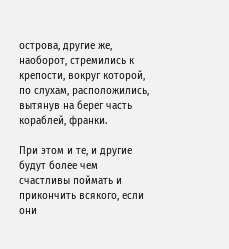острова, другие же, наоборот, стремились к крепости, вокруг которой, по слухам, расположились, вытянув на берег часть кораблей, франки.

При этом и те, и другие будут более чем счастливы поймать и прикончить всякого, если они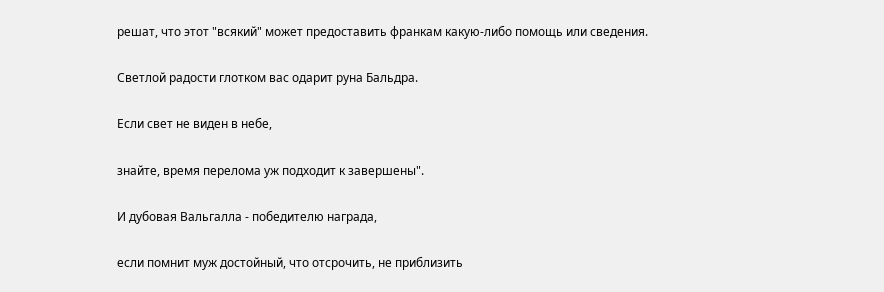решат, что этот "всякий" может предоставить франкам какую-либо помощь или сведения.

Светлой радости глотком вас одарит руна Бальдра.

Если свет не виден в небе,

знайте, время перелома уж подходит к завершены".

И дубовая Вальгалла - победителю награда,

если помнит муж достойный, что отсрочить, не приблизить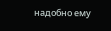надобно ему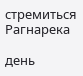стремиться Рагнарека

день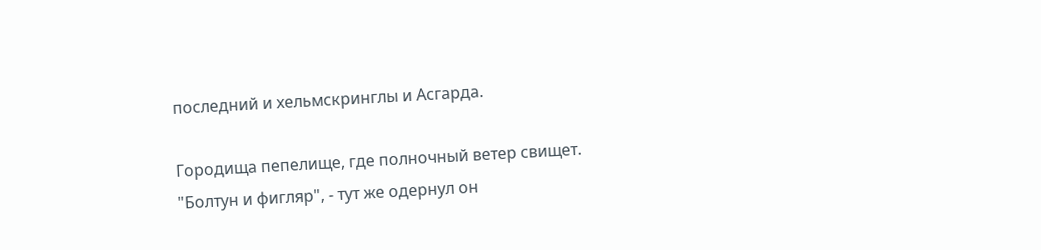последний и хельмскринглы и Асгарда.

Городища пепелище, где полночный ветер свищет. "Болтун и фигляр", - тут же одернул он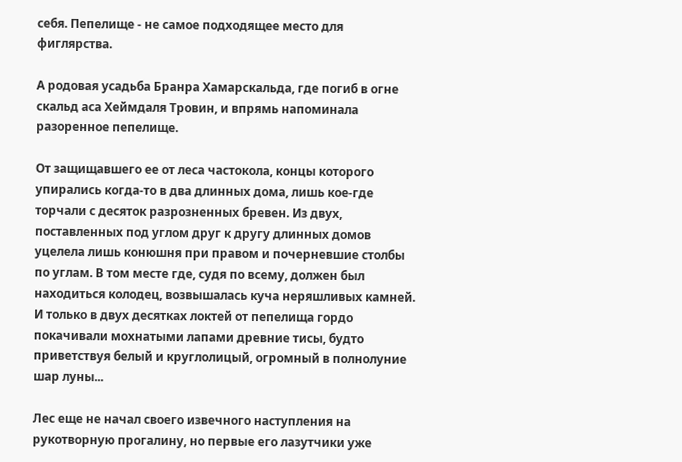себя. Пепелище - не самое подходящее место для фиглярства.

А родовая усадьба Бранра Хамарскальда, где погиб в огне скальд аса Хеймдаля Тровин, и впрямь напоминала разоренное пепелище.

От защищавшего ее от леса частокола, концы которого упирались когда-то в два длинных дома, лишь кое-где торчали с десяток разрозненных бревен. Из двух, поставленных под углом друг к другу длинных домов уцелела лишь конюшня при правом и почерневшие столбы по углам. В том месте где, судя по всему, должен был находиться колодец, возвышалась куча неряшливых камней. И только в двух десятках локтей от пепелища гордо покачивали мохнатыми лапами древние тисы, будто приветствуя белый и круглолицый, огромный в полнолуние шар луны...

Лес еще не начал своего извечного наступления на рукотворную прогалину, но первые его лазутчики уже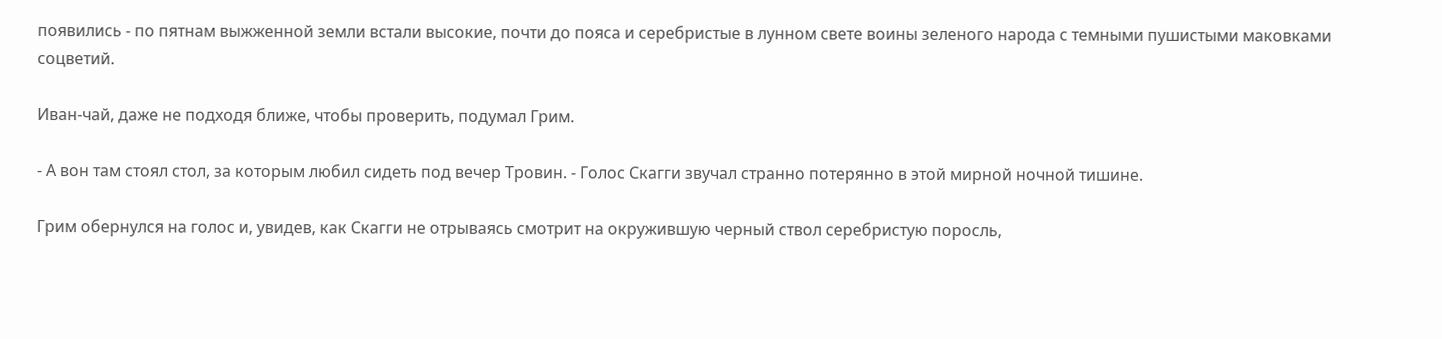появились - по пятнам выжженной земли встали высокие, почти до пояса и серебристые в лунном свете воины зеленого народа с темными пушистыми маковками соцветий.

Иван-чай, даже не подходя ближе, чтобы проверить, подумал Грим.

- А вон там стоял стол, за которым любил сидеть под вечер Тровин. - Голос Скагги звучал странно потерянно в этой мирной ночной тишине.

Грим обернулся на голос и, увидев, как Скагги не отрываясь смотрит на окружившую черный ствол серебристую поросль,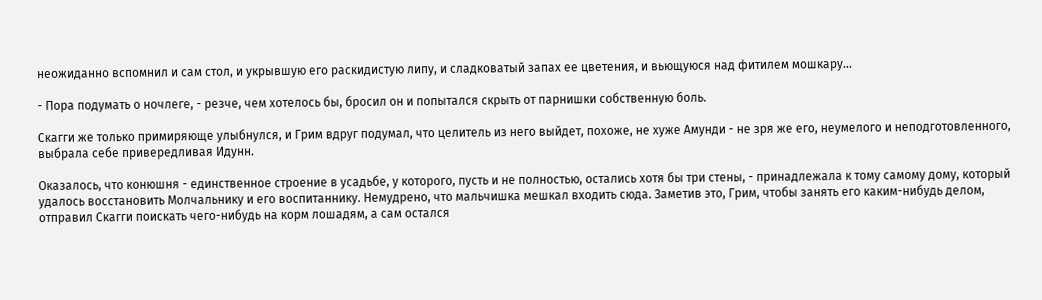неожиданно вспомнил и сам стол, и укрывшую его раскидистую липу, и сладковатый запах ее цветения, и вьющуюся над фитилем мошкару...

- Пора подумать о ночлеге, - резче, чем хотелось бы, бросил он и попытался скрыть от парнишки собственную боль.

Скагги же только примиряюще улыбнулся, и Грим вдруг подумал, что целитель из него выйдет, похоже, не хуже Амунди - не зря же его, неумелого и неподготовленного, выбрала себе привередливая Идунн.

Оказалось, что конюшня - единственное строение в усадьбе, у которого, пусть и не полностью, остались хотя бы три стены, - принадлежала к тому самому дому, который удалось восстановить Молчальнику и его воспитаннику. Немудрено, что мальчишка мешкал входить сюда. Заметив это, Грим, чтобы занять его каким-нибудь делом, отправил Скагги поискать чего-нибудь на корм лошадям, а сам остался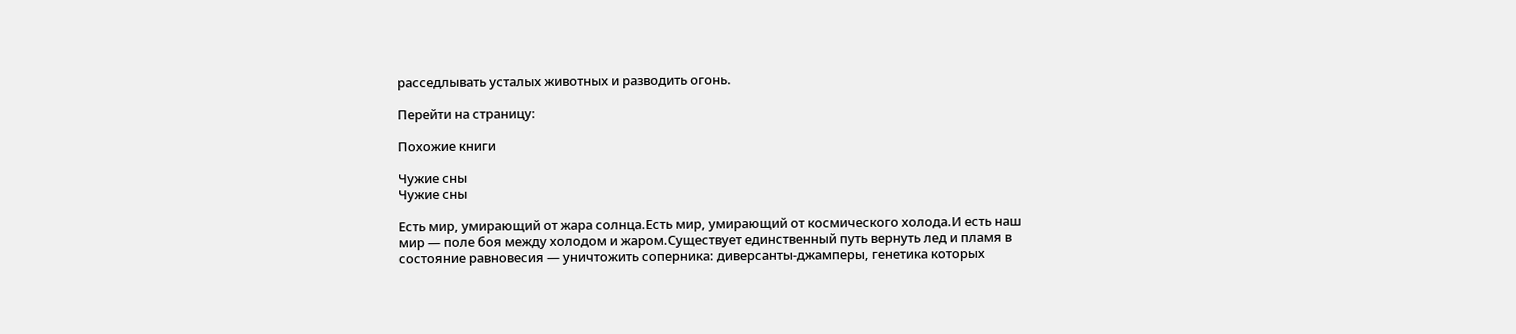расседлывать усталых животных и разводить огонь.

Перейти на страницу:

Похожие книги

Чужие сны
Чужие сны

Есть мир, умирающий от жара солнца.Есть мир, умирающий от космического холода.И есть наш мир — поле боя между холодом и жаром.Существует единственный путь вернуть лед и пламя в состояние равновесия — уничтожить соперника: диверсанты-джамперы, генетика которых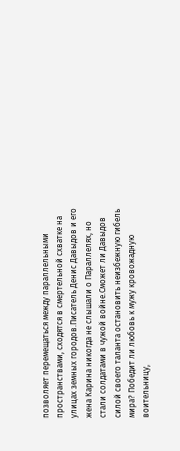позволяет перемещаться между параллельными пространствами, сходятся в смертельной схватке на улицах земных городов.Писатель Денис Давыдов и его жена Карина никогда не слышали о Параллелях, но стали солдатами в чужой войне.Сможет ли Давыдов силой своего таланта остановить неизбежную гибель мира? Победит ли любовь к мужу кровожадную воительницу,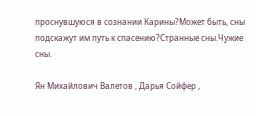проснувшуюся в сознании Карины?Может быть, сны подскажут им путь к спасению?Странные сны.Чужие сны.

Ян Михайлович Валетов , Дарья Сойфер ,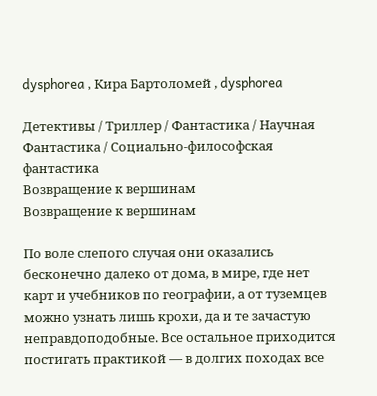dysphorea , Кира Бартоломей , dysphorea

Детективы / Триллер / Фантастика / Научная Фантастика / Социально-философская фантастика
Возвращение к вершинам
Возвращение к вершинам

По воле слепого случая они оказались бесконечно далеко от дома, в мире, где нет карт и учебников по географии, а от туземцев можно узнать лишь крохи, да и те зачастую неправдоподобные. Все остальное приходится постигать практикой — в долгих походах все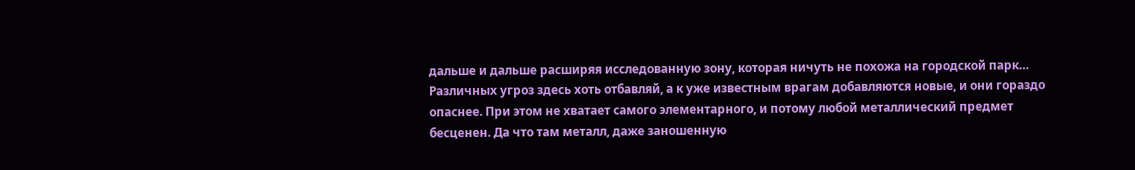дальше и дальше расширяя исследованную зону, которая ничуть не похожа на городской парк… Различных угроз здесь хоть отбавляй, а к уже известным врагам добавляются новые, и они гораздо опаснее. При этом не хватает самого элементарного, и потому любой металлический предмет бесценен. Да что там металл, даже заношенную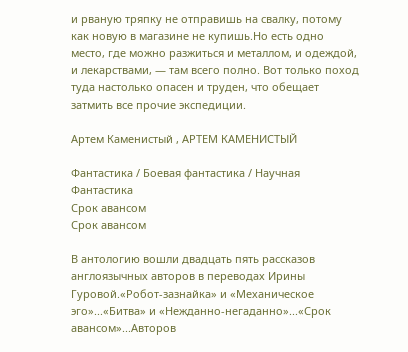и рваную тряпку не отправишь на свалку, потому как новую в магазине не купишь.Но есть одно место, где можно разжиться и металлом, и одеждой, и лекарствами, — там всего полно. Вот только поход туда настолько опасен и труден, что обещает затмить все прочие экспедиции.

Артем Каменистый , АРТЕМ КАМЕНИСТЫЙ

Фантастика / Боевая фантастика / Научная Фантастика
Срок авансом
Срок авансом

В антологию вошли двадцать пять рассказов англоязычных авторов в переводах Ирины Гуровой.«Робот-зазнайка» и «Механическое эго»...«Битва» и «Нежданно-негаданно»...«Срок авансом»...Авторов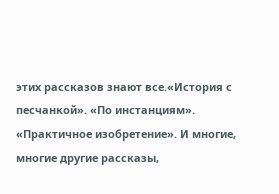этих рассказов знают все.«История с песчанкой». «По инстанциям». «Практичное изобретение». И многие, многие другие рассказы,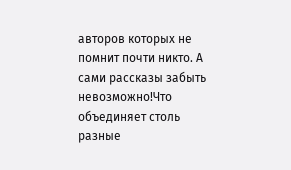авторов которых не помнит почти никто. А сами рассказы забыть невозможно!Что объединяет столь разные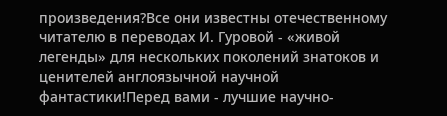произведения?Все они известны отечественному читателю в переводах И. Гуровой - «живой легенды» для нескольких поколений знатоков и ценителей англоязычной научной фантастики!Перед вами - лучшие научно-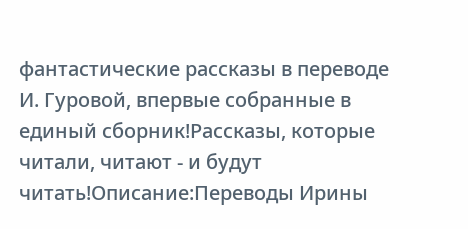фантастические рассказы в переводе И. Гуровой, впервые собранные в единый сборник!Рассказы, которые читали, читают - и будут читать!Описание:Переводы Ирины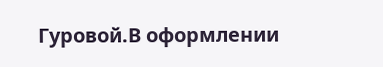Гуровой.В оформлении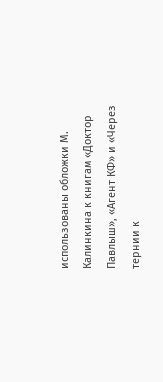использованы обложки М. Калинкина к книгам «Доктор Павлыш», «Агент КФ» и «Через тернии к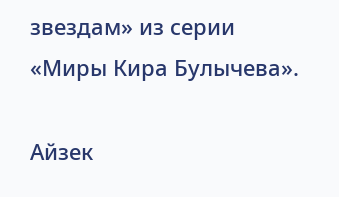звездам» из серии «Миры Кира Булычева».

Айзек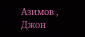Азимов , Джон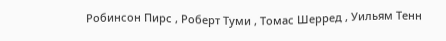Робинсон Пирс , Роберт Туми , Томас Шерред , Уильям Тенн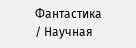Фантастика / Научная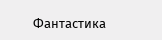Фантастика